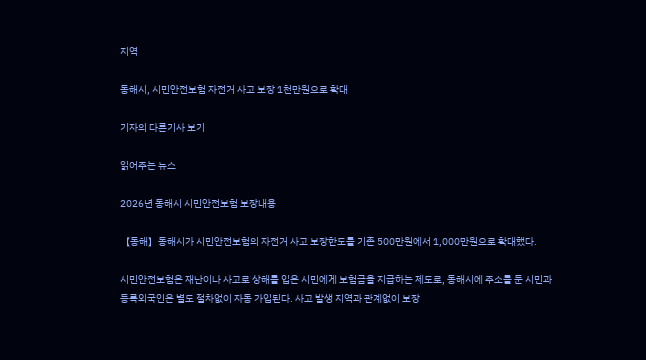지역

동해시, 시민안전보험 자전거 사고 보장 1천만원으로 확대

기자의 다른기사 보기

읽어주는 뉴스

2026년 동해시 시민안전보험 보장내용

【동해】동해시가 시민안전보험의 자전거 사고 보장한도를 기존 500만원에서 1,000만원으로 확대했다.

시민안전보험은 재난이나 사고로 상해를 입은 시민에게 보험금을 지급하는 제도로, 동해시에 주소를 둔 시민과 등록외국인은 별도 절차없이 자동 가입된다. 사고 발생 지역과 관계없이 보장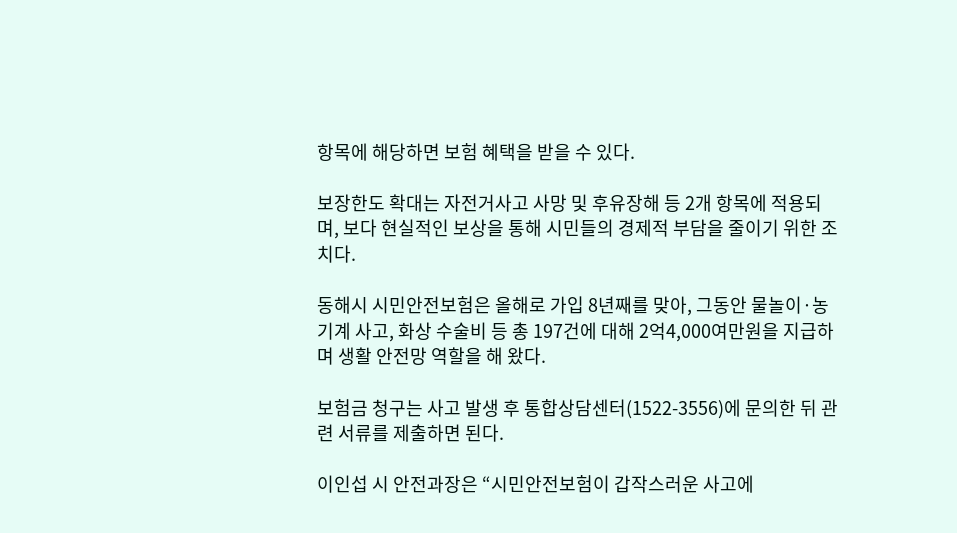항목에 해당하면 보험 혜택을 받을 수 있다.

보장한도 확대는 자전거사고 사망 및 후유장해 등 2개 항목에 적용되며, 보다 현실적인 보상을 통해 시민들의 경제적 부담을 줄이기 위한 조치다.

동해시 시민안전보험은 올해로 가입 8년째를 맞아, 그동안 물놀이·농기계 사고, 화상 수술비 등 총 197건에 대해 2억4,000여만원을 지급하며 생활 안전망 역할을 해 왔다.

보험금 청구는 사고 발생 후 통합상담센터(1522-3556)에 문의한 뒤 관련 서류를 제출하면 된다.

이인섭 시 안전과장은 “시민안전보험이 갑작스러운 사고에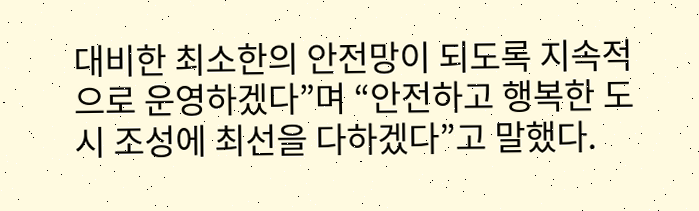대비한 최소한의 안전망이 되도록 지속적으로 운영하겠다”며 “안전하고 행복한 도시 조성에 최선을 다하겠다”고 말했다.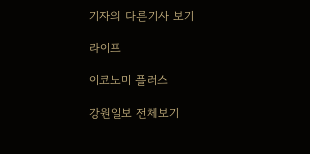기자의 다른기사 보기

라이프

이코노미 플러스

강원일보 전체보기